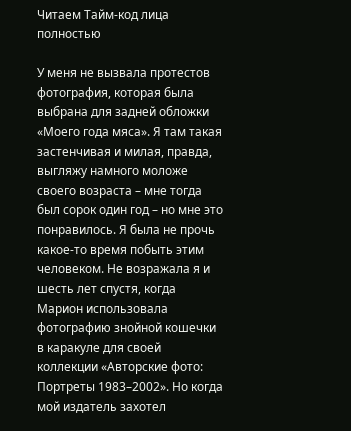Читаем Тайм-код лица полностью

У меня не вызвала протестов фотография, которая была выбрана для задней обложки «Моего года мяса». Я там такая застенчивая и милая, правда, выгляжу намного моложе своего возраста – мне тогда был сорок один год – но мне это понравилось. Я была не прочь какое-то время побыть этим человеком. Не возражала я и шесть лет спустя, когда Марион использовала фотографию знойной кошечки в каракуле для своей коллекции «Авторские фото: Портреты 1983–2002». Но когда мой издатель захотел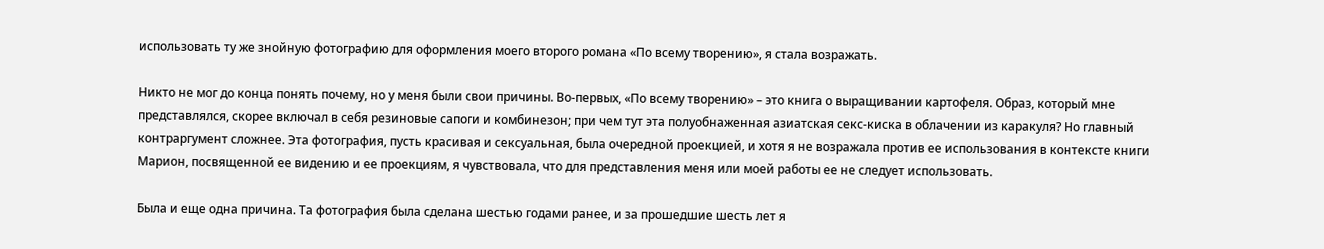использовать ту же знойную фотографию для оформления моего второго романа «По всему творению», я стала возражать.

Никто не мог до конца понять почему, но у меня были свои причины. Во-первых, «По всему творению» – это книга о выращивании картофеля. Образ, который мне представлялся, скорее включал в себя резиновые сапоги и комбинезон; при чем тут эта полуобнаженная азиатская секс-киска в облачении из каракуля? Но главный контраргумент сложнее. Эта фотография, пусть красивая и сексуальная, была очередной проекцией, и хотя я не возражала против ее использования в контексте книги Марион, посвященной ее видению и ее проекциям, я чувствовала, что для представления меня или моей работы ее не следует использовать.

Была и еще одна причина. Та фотография была сделана шестью годами ранее, и за прошедшие шесть лет я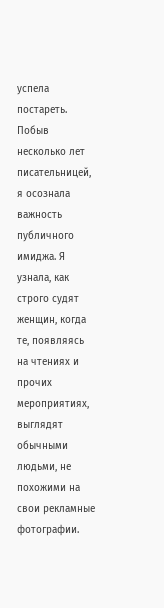успела постареть. Побыв несколько лет писательницей, я осознала важность публичного имиджа. Я узнала, как строго судят женщин, когда те, появляясь на чтениях и прочих мероприятиях, выглядят обычными людьми, не похожими на свои рекламные фотографии.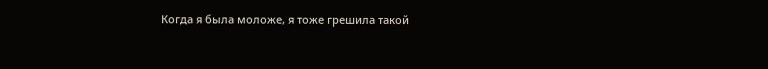Когда я была моложе, я тоже грешила такой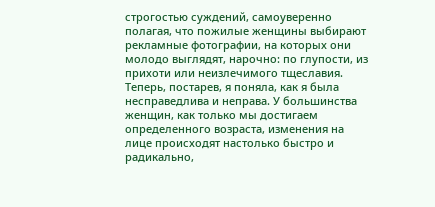строгостью суждений, самоуверенно полагая, что пожилые женщины выбирают рекламные фотографии, на которых они молодо выглядят, нарочно: по глупости, из прихоти или неизлечимого тщеславия. Теперь, постарев, я поняла, как я была несправедлива и неправа. У большинства женщин, как только мы достигаем определенного возраста, изменения на лице происходят настолько быстро и радикально,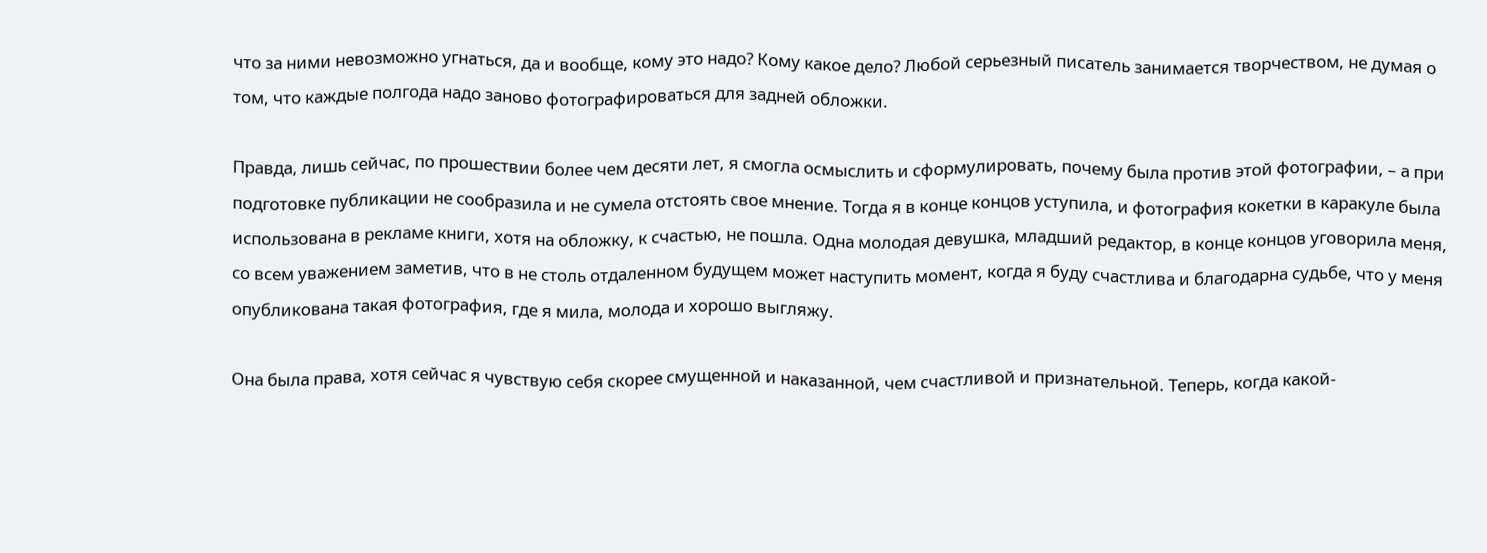что за ними невозможно угнаться, да и вообще, кому это надо? Кому какое дело? Любой серьезный писатель занимается творчеством, не думая о том, что каждые полгода надо заново фотографироваться для задней обложки.

Правда, лишь сейчас, по прошествии более чем десяти лет, я смогла осмыслить и сформулировать, почему была против этой фотографии, – а при подготовке публикации не сообразила и не сумела отстоять свое мнение. Тогда я в конце концов уступила, и фотография кокетки в каракуле была использована в рекламе книги, хотя на обложку, к счастью, не пошла. Одна молодая девушка, младший редактор, в конце концов уговорила меня, со всем уважением заметив, что в не столь отдаленном будущем может наступить момент, когда я буду счастлива и благодарна судьбе, что у меня опубликована такая фотография, где я мила, молода и хорошо выгляжу.

Она была права, хотя сейчас я чувствую себя скорее смущенной и наказанной, чем счастливой и признательной. Теперь, когда какой-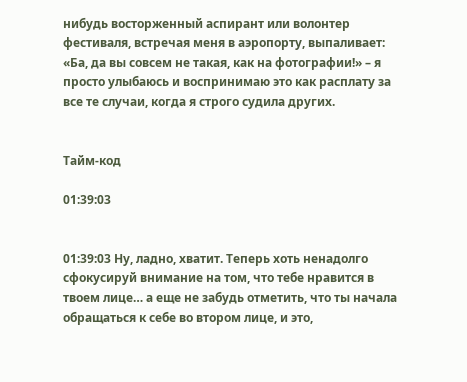нибудь восторженный аспирант или волонтер фестиваля, встречая меня в аэропорту, выпаливает: «Ба, да вы совсем не такая, как на фотографии!» – я просто улыбаюсь и воспринимаю это как расплату за все те случаи, когда я строго судила других.


Тайм-код

01:39:03


01:39:03 Ну, ладно, хватит. Теперь хоть ненадолго сфокусируй внимание на том, что тебе нравится в твоем лице… а еще не забудь отметить, что ты начала обращаться к себе во втором лице, и это,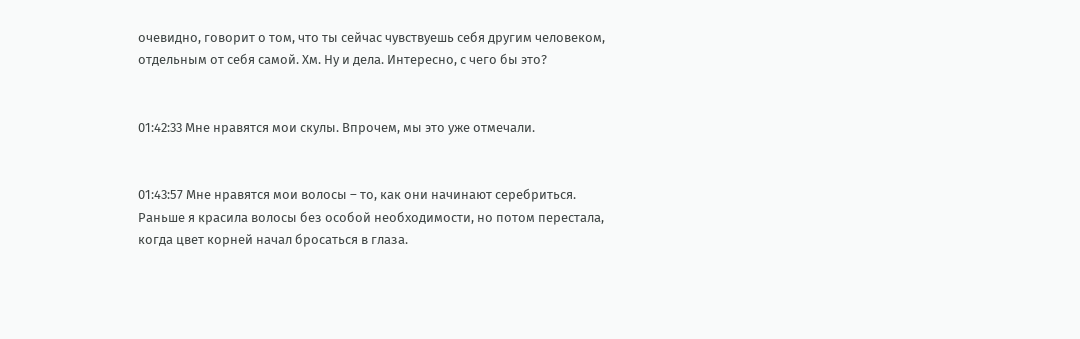очевидно, говорит о том, что ты сейчас чувствуешь себя другим человеком, отдельным от себя самой. Хм. Ну и дела. Интересно, с чего бы это?


01:42:33 Мне нравятся мои скулы. Впрочем, мы это уже отмечали.


01:43:57 Мне нравятся мои волосы – то, как они начинают серебриться. Раньше я красила волосы без особой необходимости, но потом перестала, когда цвет корней начал бросаться в глаза.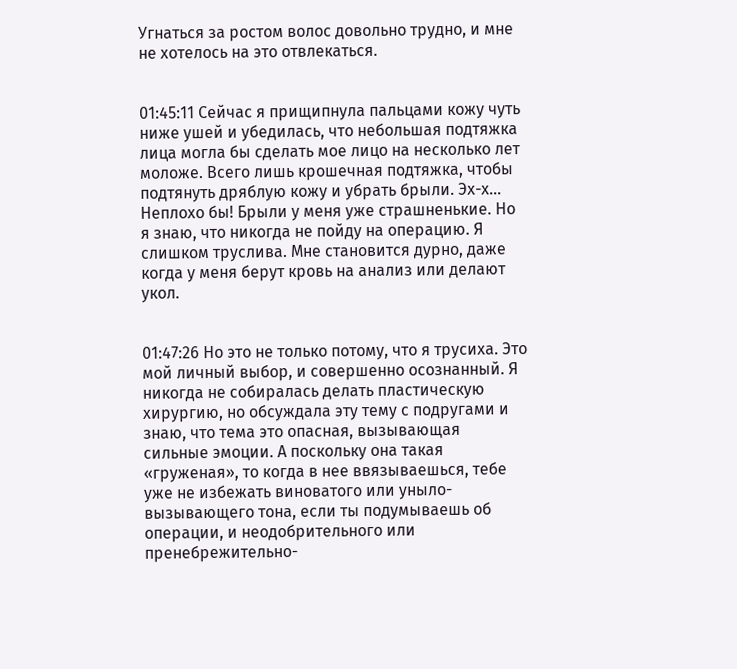Угнаться за ростом волос довольно трудно, и мне не хотелось на это отвлекаться.


01:45:11 Сейчас я прищипнула пальцами кожу чуть ниже ушей и убедилась, что небольшая подтяжка лица могла бы сделать мое лицо на несколько лет моложе. Всего лишь крошечная подтяжка, чтобы подтянуть дряблую кожу и убрать брыли. Эх-х… Неплохо бы! Брыли у меня уже страшненькие. Но я знаю, что никогда не пойду на операцию. Я слишком труслива. Мне становится дурно, даже когда у меня берут кровь на анализ или делают укол.


01:47:26 Но это не только потому, что я трусиха. Это мой личный выбор, и совершенно осознанный. Я никогда не собиралась делать пластическую хирургию, но обсуждала эту тему с подругами и знаю, что тема это опасная, вызывающая сильные эмоции. А поскольку она такая «груженая», то когда в нее ввязываешься, тебе уже не избежать виноватого или уныло-вызывающего тона, если ты подумываешь об операции, и неодобрительного или пренебрежительно-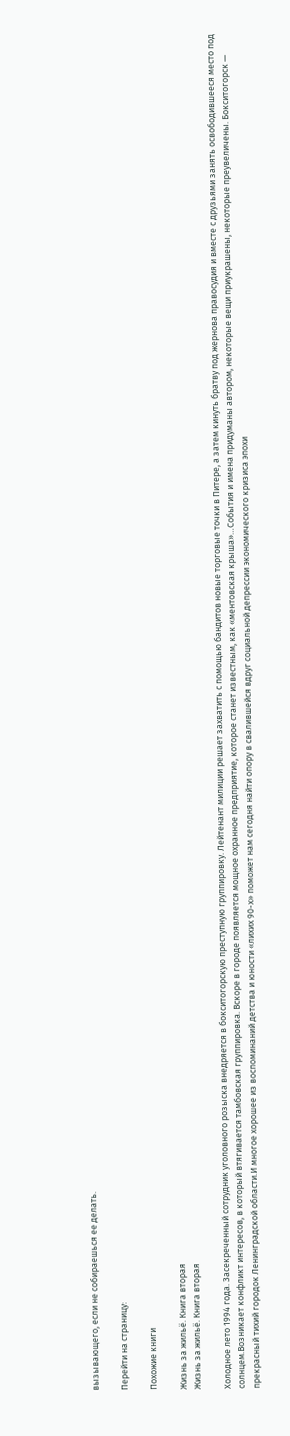вызывающего, если не собираешься ее делать.

Перейти на страницу:

Похожие книги

Жизнь за жильё. Книга вторая
Жизнь за жильё. Книга вторая

Холодное лето 1994 года. Засекреченный сотрудник уголовного розыска внедряется в бокситогорскую преступную группировку. Лейтенант милиции решает захватить с помощью бандитов новые торговые точки в Питере, а затем кинуть братву под жернова правосудия и вместе с друзьями занять освободившееся место под солнцем.Возникает конфликт интересов, в который втягивается тамбовская группировка. Вскоре в городе появляется мощное охранное предприятие, которое станет известным, как «ментовская крыша»…События и имена придуманы автором, некоторые вещи приукрашены, некоторые преувеличены. Бокситогорск — прекрасный тихий городок Ленинградской области.И многое хорошее из воспоминаний детства и юности «лихих 90-х» поможет нам сегодня найти опору в свалившейся вдруг социальной депрессии экономического кризиса эпохи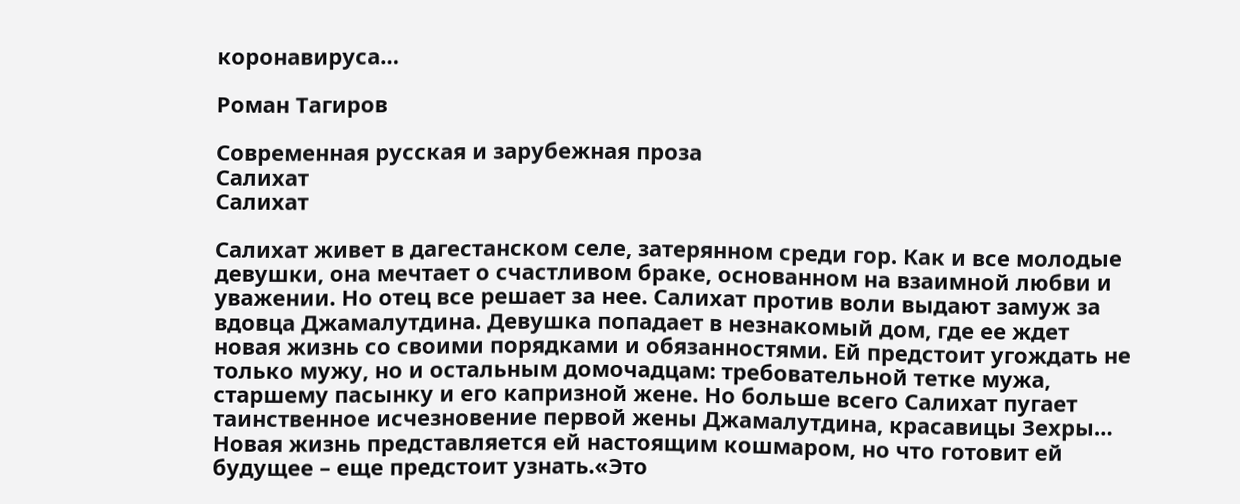коронавируса…

Роман Тагиров

Современная русская и зарубежная проза
Салихат
Салихат

Салихат живет в дагестанском селе, затерянном среди гор. Как и все молодые девушки, она мечтает о счастливом браке, основанном на взаимной любви и уважении. Но отец все решает за нее. Салихат против воли выдают замуж за вдовца Джамалутдина. Девушка попадает в незнакомый дом, где ее ждет новая жизнь со своими порядками и обязанностями. Ей предстоит угождать не только мужу, но и остальным домочадцам: требовательной тетке мужа, старшему пасынку и его капризной жене. Но больше всего Салихат пугает таинственное исчезновение первой жены Джамалутдина, красавицы Зехры… Новая жизнь представляется ей настоящим кошмаром, но что готовит ей будущее – еще предстоит узнать.«Это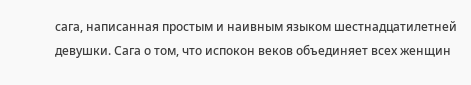сага, написанная простым и наивным языком шестнадцатилетней девушки. Сага о том, что испокон веков объединяет всех женщин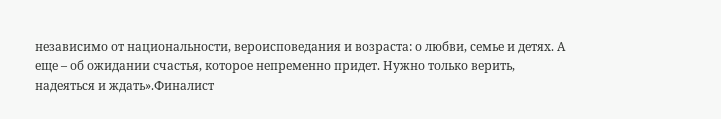независимо от национальности, вероисповедания и возраста: о любви, семье и детях. А еще – об ожидании счастья, которое непременно придет. Нужно только верить, надеяться и ждать».Финалист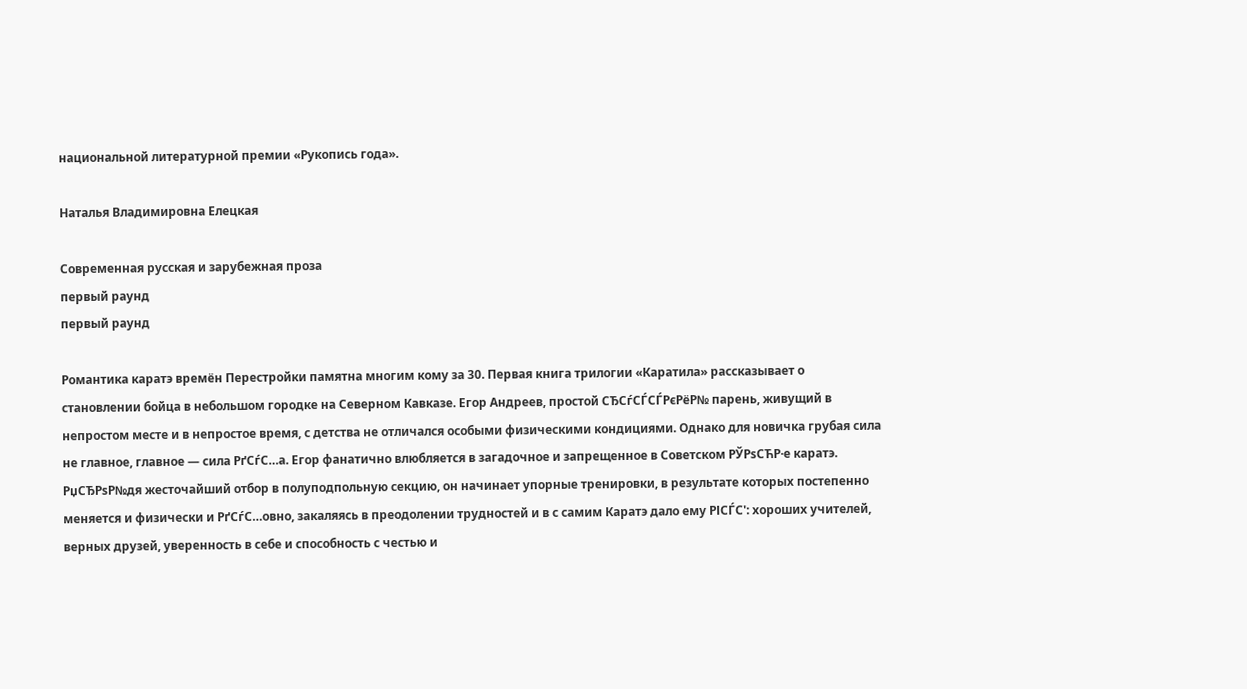национальной литературной премии «Рукопись года».

Наталья Владимировна Елецкая

Современная русская и зарубежная проза
первый раунд
первый раунд

Романтика каратэ времён Перестройки памятна многим кому за 30. Первая книга трилогии «Каратила» рассказывает о становлении бойца в небольшом городке на Северном Кавказе. Егор Андреев, простой СЂСѓСЃСЃРєРёР№ парень, живущий в непростом месте и в непростое время, с детства не отличался особыми физическими кондициями. Однако для новичка грубая сила не главное, главное — сила РґСѓС…а. Егор фанатично влюбляется в загадочное и запрещенное в Советском РЎРѕСЋР·е каратэ. РџСЂРѕР№дя жесточайший отбор в полуподпольную секцию, он начинает упорные тренировки, в результате которых постепенно меняется и физически и РґСѓС…овно, закаляясь в преодолении трудностей и в с самим Каратэ дало ему РІСЃС': хороших учителей, верных друзей, уверенность в себе и способность с честью и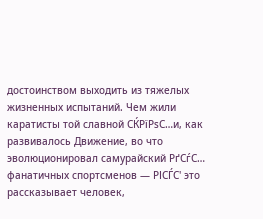достоинством выходить из тяжелых жизненных испытаний. Чем жили каратисты той славной СЌРїРѕС…и, как развивалось Движение, во что эволюционировал самурайский РґСѓС… фанатичных спортсменов — РІСЃС' это рассказывает человек,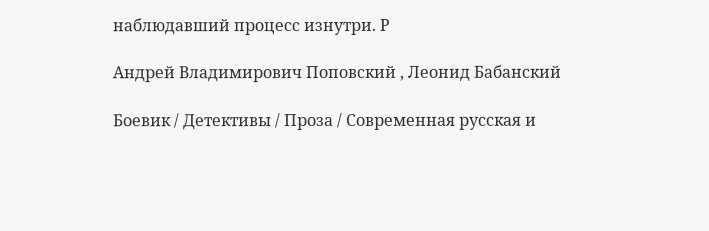наблюдавший процесс изнутри. Р

Андрей Владимирович Поповский , Леонид Бабанский

Боевик / Детективы / Проза / Современная русская и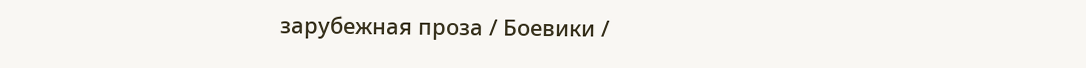зарубежная проза / Боевики /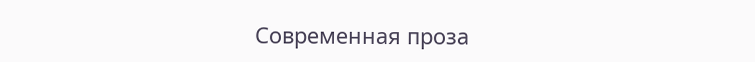Современная проза